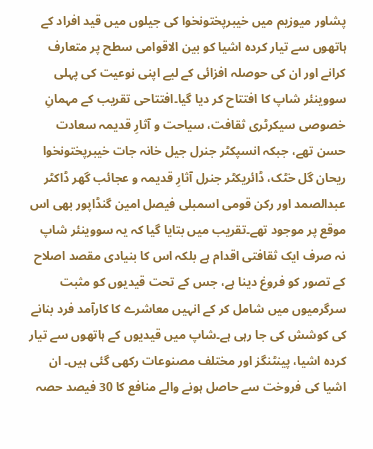پشاور میوزیم میں خیبرپختونخوا کی جیلوں میں قید افراد کے ہاتھوں سے تیار کردہ اشیا کو بین الاقوامی سطح پر متعارف کرانے اور ان کی حوصلہ افزائی کے لیے اپنی نوعیت کی پہلی سووینئر شاپ کا افتتاح کر دیا گیا۔افتتاحی تقریب کے مہمانِ خصوصی سیکرٹری ثقافت، سیاحت و آثارِ قدیمہ سعادت حسن تھے، جبکہ انسپکٹر جنرل جیل خانہ جات خیبرپختونخوا ریحان گل خٹک، ڈائریکٹر جنرل آثارِ قدیمہ و عجائب گھر ڈاکٹر عبدالصمد اور رکن قومی اسمبلی فیصل امین گنڈاپور بھی اس موقع پر موجود تھے۔تقریب میں بتایا گیا کہ یہ سووینئر شاپ نہ صرف ایک ثقافتی اقدام ہے بلکہ اس کا بنیادی مقصد اصلاح کے تصور کو فروغ دینا ہے، جس کے تحت قیدیوں کو مثبت سرگرمیوں میں شامل کر کے انہیں معاشرے کا کارآمد فرد بنانے کی کوشش کی جا رہی ہے۔شاپ میں قیدیوں کے ہاتھوں سے تیار کردہ اشیا، پینٹنگز اور مختلف مصنوعات رکھی گئی ہیں۔ ان اشیا کی فروخت سے حاصل ہونے والے منافع کا 30 فیصد حصہ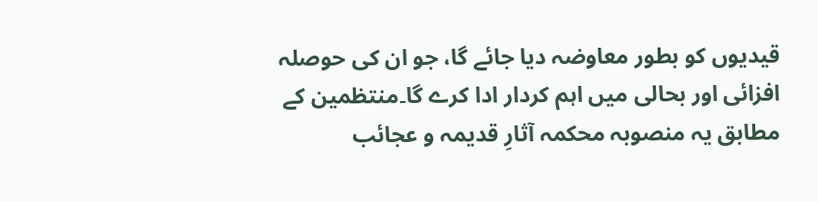قیدیوں کو بطور معاوضہ دیا جائے گا، جو ان کی حوصلہ افزائی اور بحالی میں اہم کردار ادا کرے گا۔منتظمین کے مطابق یہ منصوبہ محکمہ آثارِ قدیمہ و عجائب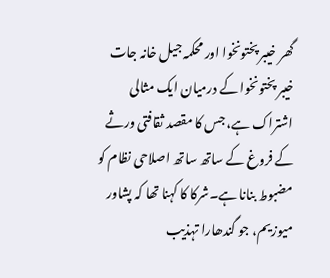گھر خیبر پختونخوا اور محکمہ جیل خانہ جات خیبر پختونخوا کے درمیان ایک مثالی اشتراک ہے، جس کا مقصد ثقافتی ورثے کے فروغ کے ساتھ ساتھ اصلاحی نظام کو مضبوط بنانا ہے۔شرکا کا کہنا تھا کہ پشاور میوزیم، جو گندھارا تہذیب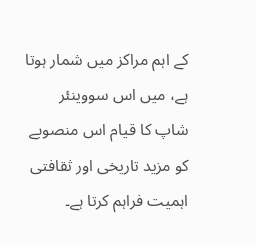کے اہم مراکز میں شمار ہوتا ہے، میں اس سووینئر شاپ کا قیام اس منصوبے کو مزید تاریخی اور ثقافتی اہمیت فراہم کرتا ہے۔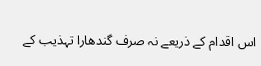اس اقدام کے ذریعے نہ صرف گندھارا تہذیب کے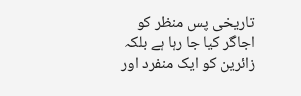تاریخی پس منظر کو اجاگر کیا جا رہا ہے بلکہ زائرین کو ایک منفرد اور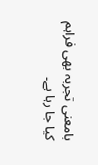بامعنی تجربہ بھی فراہم کیا جا رہا ہے۔